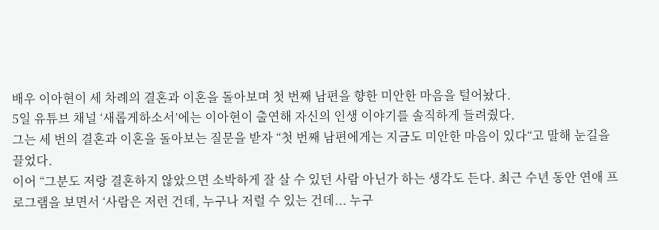배우 이아현이 세 차례의 결혼과 이혼을 돌아보며 첫 번째 남편을 향한 미안한 마음을 털어놨다.
5일 유튜브 채널 ‘새롭게하소서’에는 이아현이 출연해 자신의 인생 이야기를 솔직하게 들려줬다.
그는 세 번의 결혼과 이혼을 돌아보는 질문을 받자 “첫 번째 남편에게는 지금도 미안한 마음이 있다“고 말해 눈길을 끌었다.
이어 “그분도 저랑 결혼하지 않았으면 소박하게 잘 살 수 있던 사람 아닌가 하는 생각도 든다. 최근 수년 동안 연애 프로그램을 보면서 ‘사람은 저런 건데, 누구나 저럴 수 있는 건데... 누구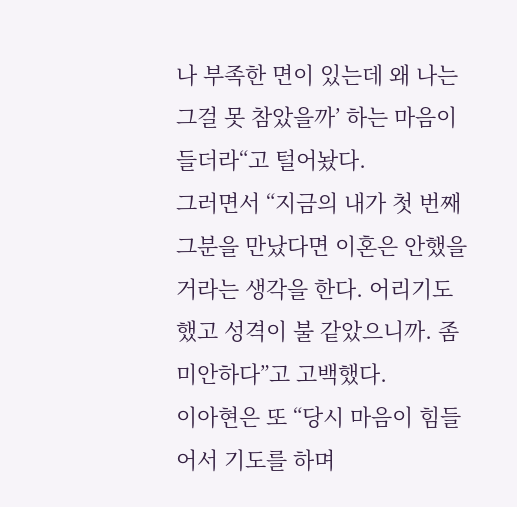나 부족한 면이 있는데 왜 나는 그걸 못 참았을까’ 하는 마음이 들더라“고 털어놨다.
그러면서 “지금의 내가 첫 번째 그분을 만났다면 이혼은 안했을 거라는 생각을 한다. 어리기도 했고 성격이 불 같았으니까. 좀 미안하다”고 고백했다.
이아현은 또 “당시 마음이 힘들어서 기도를 하며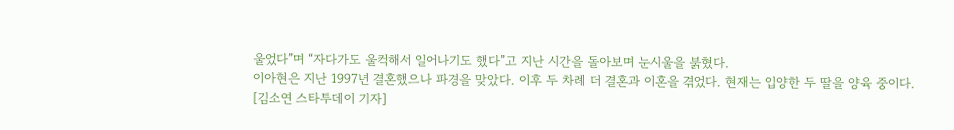울었다”며 “자다가도 울컥해서 일어나기도 했다”고 지난 시간을 돌아보며 눈시울을 붉혔다.
이아현은 지난 1997년 결혼했으나 파경을 맞았다. 이후 두 차례 더 결혼과 이혼을 겪었다. 현재는 입양한 두 딸을 양육 중이다.
[김소연 스타투데이 기자]